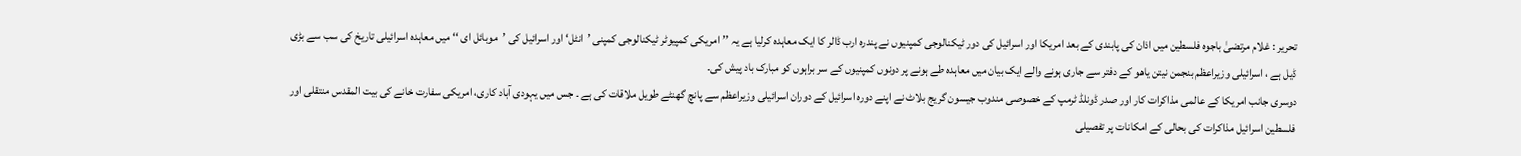تحریر : غلام مرتضیٰ باجوہ فلسطین میں اذان کی پابندی کے بعد امریکا اور اسرائیل کی دور ٹیکنالوجی کمپنیوں نے پندرہ ارب ڈالر کا ایک معاہدہ کرلیا ہے یہ ’’امریکی کمپیوٹر ٹیکنالوجی کمپنی ’انٹل‘ اور اسرائیل کی ’موبائل ای ‘‘ میں معاہدہ اسرائیلی تاریخ کی سب سے بڑی ڈیل ہے ، اسرائیلی وزیراعظم بنجمن نیتن یاھو کے دفتر سے جاری ہونے والے ایک بیان میں معاہدہ طے ہونے پر دونوں کمپنیوں کے سر براہوں کو مبارک باد پیش کی۔
دوسری جانب امریکا کے عالمی مذاکرات کار اور صدر ڈونلڈ ٹرمپ کے خصوصی مندوب جیسون گریج بلاٹ نے اپنے دورہ اسرائیل کے دوران اسرائیلی وزیراعظم سے پانچ گھنٹے طویل ملاقات کی ہے ۔ جس میں یہودی آباد کاری، امریکی سفارت خانے کی بیت المقدس منتقلی اور فلسطین اسرائیل مذاکرات کی بحالی کے امکانات پر تفصیلی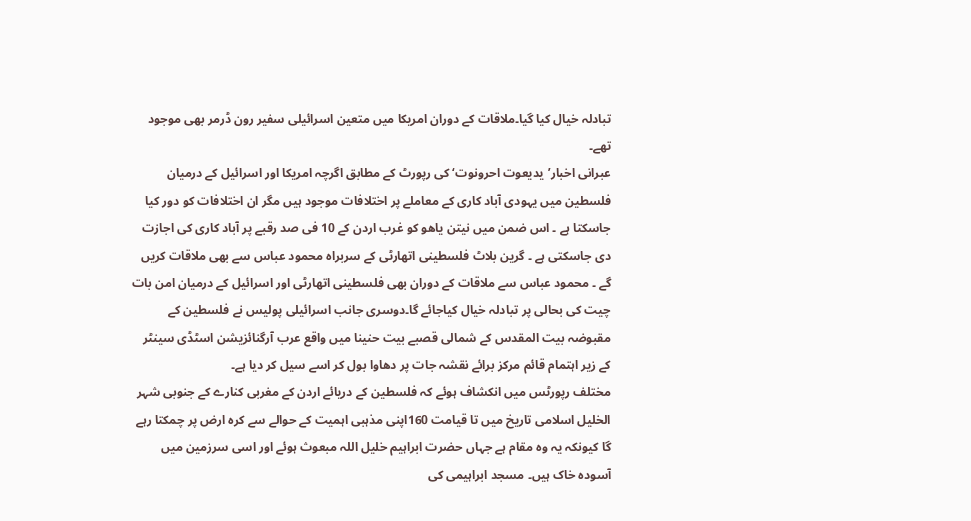تبادلہ خیال کیا گیا۔ملاقات کے دوران امریکا میں متعین اسرائیلی سفیر رون ڈرمر بھی موجود تھے۔
عبرانی اخبار’یدیعوت احرونوت‘ کی رپورٹ کے مطابق اگرچہ امریکا اور اسرائیل کے درمیان فلسطین میں یہودی آباد کاری کے معاملے پر اختلافات موجود ہیں مگر ان اختلافات کو دور کیا جاسکتا ہے ۔ اس ضمن میں نیتن یاھو کو غرب اردن کے 10 فی صد رقبے پر آباد کاری کی اجازت دی جاسکتی ہے ۔ گرین بلاٹ فلسطینی اتھارٹی کے سربراہ محمود عباس سے بھی ملاقات کریں گے ۔ محمود عباس سے ملاقات کے دوران بھی فلسطینی اتھارٹی اور اسرائیل کے درمیان امن بات چیت کی بحالی پر تبادلہ خیال کیاجائے گا۔دوسری جانب اسرائیلی پولیس نے فلسطین کے مقبوضہ بیت المقدس کے شمالی قصبے بیت حنینا میں واقع عرب آرگنائزیشن اسٹڈی سینٹر کے زیر اہتمام قائم مرکز برائے نقشہ جات پر دھاوا بول کر اسے سیل کر دیا ہے۔
مختلف رپورٹس میں انکشاف ہوئے کہ فلسطین کے دریائے اردن کے مغربی کنارے کے جنوبی شہر الخلیل اسلامی تاریخ میں تا قیامت 160اپنی مذہبی اہمیت کے حوالے سے کرہ ارض پر چمکتا رہے گا کیونکہ یہ وہ مقام ہے جہاں حضرت ابراہیم خلیل اللہ مبعوث ہوئے اور اسی سرزمین میں آسودہ خاک ہیں۔ مسجد ابراہیمی کی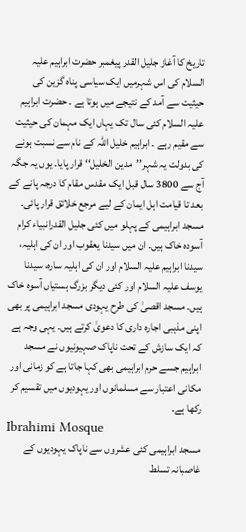تاریخ کا آغاز جلیل القدر پیغمبر حضرت ابراہیم علیہ السلام کی اس شہرمیں ایک سیاسی پناہ گزین کی حیثیت سے آمد کے نتیجے میں ہوتا ہے ۔ حضرت ابراہیم علیہ السلام کئی سال تک یہاں ایک مہمان کی حیثیت سے مقیم رہے ۔ ابراہیم خلیل اللہ کے نام سے نسبت ہونے کی بدولت یہ شہر’’مدین الخلیل‘‘ قرار پایا۔ یوں یہ جگہ آج سے 3800 سال قبل ایک مقدس مقام کا درجہ پانے کے بعد تا قیامت اہل ایمان کے لیے مرجع خلائق قرار پائی۔ مسجد ابراہیمی کے پہلو میں کئی جلیل القدرانبیاء کرام آسودہ خاک ہیں۔ ان میں سیدنا یعقوب اور ان کی اہلیہ، سیدنا ابراہیم علیہ السلام اور ان کی اہلیہ سارہ، سیدنا یوسف علیہ السلام اور کئی دیگر بزرگ ہستیاں آسوہ خاک ہیں۔ مسجد اقصیٰ کی طرح یہودی مسجد ابراہیمی پر بھی اپنی مذہبی اجارہ داری کا دعویٰ کرتے ہیں۔ یہی وجہ ہے کہ ایک سازش کے تحت ناپاک صہیونیوں نے مسجد ابراہیم جسے حرم ابراہیمی بھی کہا جاتا ہے کو زمانی اور مکانی اعتبار سے مسلمانوں اور یہودیوں میں تقسیم کر رکھا ہے۔
Ibrahimi Mosque
مسجد ابراہیمی کئی عشروں سے ناپاک یہودیوں کے غاصبانہ تسلط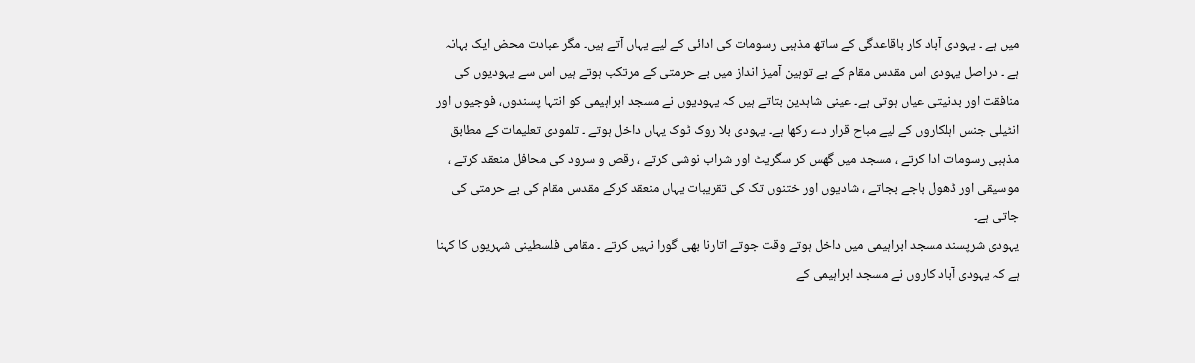میں ہے ۔ یہودی آباد کار باقاعدگی کے ساتھ مذہبی رسومات کی ادائی کے لیے یہاں آتے ہیں۔ مگر عبادت محض ایک بہانہ ہے ۔ دراصل یہودی اس مقدس مقام کے بے توہین آمیز انداز میں بے حرمتی کے مرتکب ہوتے ہیں اس سے یہودیوں کی منافقت اور بدنیتی عیاں ہوتی ہے۔ عینی شاہدین بتاتے ہیں کہ یہودیوں نے مسجد ابراہیمی کو انتہا پسندوں، فوجیوں اور انٹیلی جنس اہلکاروں کے لیے مباح قرار دے رکھا ہے۔ یہودی بلا روک ٹوک یہاں داخل ہوتے ۔ تلمودی تعلیمات کے مطابق مذہبی رسومات ادا کرتے ، مسجد میں گھس کر سگریٹ اور شراب نوشی کرتے ، رقص و سرود کی محافل منعقد کرتے ، موسیقی اور ڈھول باجے بجاتے ، شادیوں اور ختنوں تک کی تقریبات یہاں منعقد کرکے مقدس مقام کی بے حرمتی کی جاتی ہے۔
یہودی شرپسند مسجد ابراہیمی میں داخل ہوتے وقت جوتے اتارنا بھی گورا نہیں کرتے ۔ مقامی فلسطینی شہریوں کا کہنا ہے کہ یہودی آباد کاروں نے مسجد ابراہیمی کے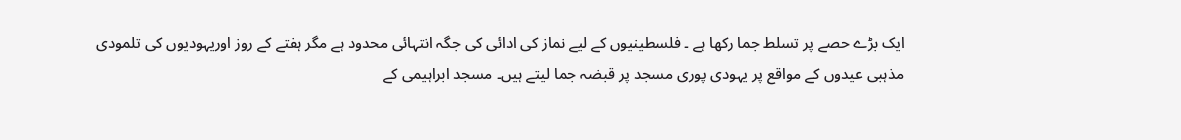ایک بڑے حصے پر تسلط جما رکھا ہے ۔ فلسطینیوں کے لیے نماز کی ادائی کی جگہ انتہائی محدود ہے مگر ہفتے کے روز اوریہودیوں کی تلمودی مذہبی عیدوں کے مواقع پر یہودی پوری مسجد پر قبضہ جما لیتے ہیں۔ مسجد ابراہیمی کے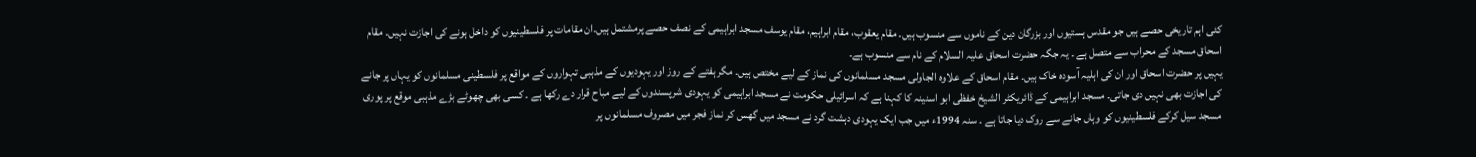کئی اہم تاریخی حصے ہیں جو مقدس ہستیوں اور بزرگان دین کے ناموں سے منسوب ہیں۔ مقام یعقوب، مقام ابراہیم، مقام یوسف مسجد ابراہیمی کے نصف حصے پرمشتمل ہیں۔ان مقامات پر فلسطینیوں کو داخل ہونے کی اجازت نہیں۔ مقام اسحاق مسجد کے محراب سے متصل ہے ۔ یہ جگہ حضرت اسحاق علیہ السلام کے نام سے منسوب ہے۔
یہیں پر حضرت اسحاق اور ان کی اہلیہ آسودہ خاک ہیں۔ مقام اسحاق کے علاوہ الجاولی مسجد مسلمانوں کی نماز کے لیے مختص ہیں۔ مگر ہفتے کے روز اور یہودیوں کے مذہبی تہواروں کے مواقع پر فلسطینی مسلمانوں کو یہاں پر جانے کی اجازت بھی نہیں دی جاتی۔ مسجد ابراہیمی کے ڈائریکٹر الشیخ خفظی ابو اسنینہ کا کہنا ہے کہ اسرائیلی حکومت نے مسجد ابراہیمی کو یہودی شرپسندوں کے لیے مباح قرار دے رکھا ہے ۔ کسی بھی چھوٹے بڑے مذہبی موقع پر پوری مسجد سیل کرکے فلسطینیوں کو وہاں جانے سے روک دیا جاتا ہے ۔ سنہ 1994ء میں جب ایک یہودی دہشت گرد نے مسجد میں گھس کر نماز فجر میں مصروف مسلمانوں پر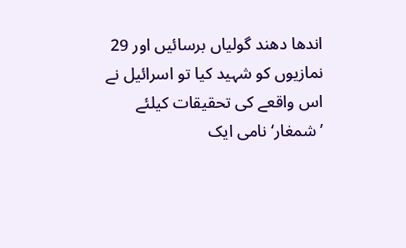اندھا دھند گولیاں برسائیں اور 29 نمازیوں کو شہید کیا تو اسرائیل نے اس واقعے کی تحقیقات کیلئے ’شمغار‘ نامی ایک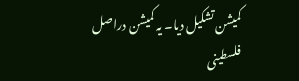کمیشن تشکیل دیا۔ یہ کمیشن دراصل فلسطینی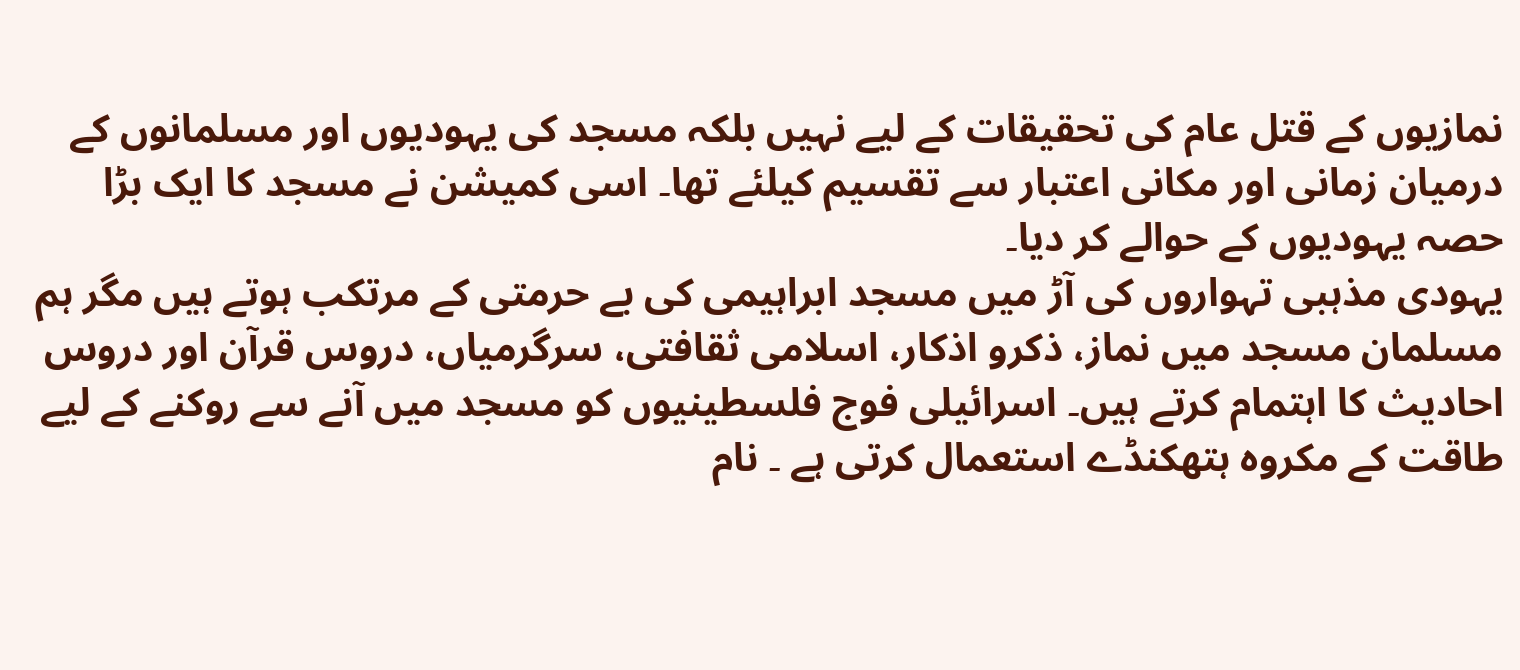نمازیوں کے قتل عام کی تحقیقات کے لیے نہیں بلکہ مسجد کی یہودیوں اور مسلمانوں کے درمیان زمانی اور مکانی اعتبار سے تقسیم کیلئے تھا۔ اسی کمیشن نے مسجد کا ایک بڑا حصہ یہودیوں کے حوالے کر دیا۔
یہودی مذہبی تہواروں کی آڑ میں مسجد ابراہیمی کی بے حرمتی کے مرتکب ہوتے ہیں مگر ہم مسلمان مسجد میں نماز، ذکرو اذکار، اسلامی ثقافتی، سرگرمیاں، دروس قرآن اور دروس احادیث کا اہتمام کرتے ہیں۔ اسرائیلی فوج فلسطینیوں کو مسجد میں آنے سے روکنے کے لیے طاقت کے مکروہ ہتھکنڈے استعمال کرتی ہے ۔ نام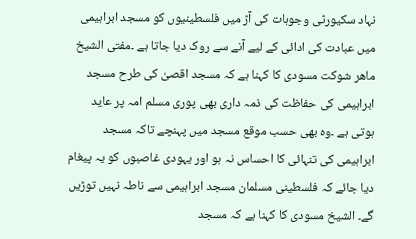نہاد سکیورٹی وجوہات کی آڑ میں فلسطینیوں کو مسجد ابراہیمی میں عبادت کی ادائی کے لیے آنے سے روک دیا جاتا ہے ۔مفتی الشیخ ماھر شوکت مسودی کا کہنا ہے کہ مسجد اقصیٰ کی طرح مسجد ابراہیمی کی حفاظت کی ذمہ داری بھی پوری مسلم امہ پر عاید ہوتی ہے ۔وہ بھی حسب موقع مسجد میں پہنچے تاکہ مسجد ابراہیمی کی تنہائی کا احساس نہ ہو اور یہودی غاصبوں کو یہ پیغام دیا جائے کہ فلسطینی مسلمان مسجد ابراہیمی سے ناطہ نہیں توڑیں گے۔ الشیخ مسودی کا کہنا ہے کہ مسجد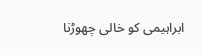ابراہیمی کو خالی چھوڑنا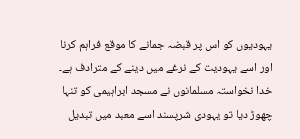یہودیوں کو اس پر قبضہ جمانے کا موقع فراہم کرنا اور اسے یہودیت کے نرغے میں دینے کے مترادف ہے۔ خدا نخواستہ مسلمانوں نے مسجد ابراہیمی کو تنہا چھوڑ دیا تو یہودی شرپسند اسے معبد میں تبدیل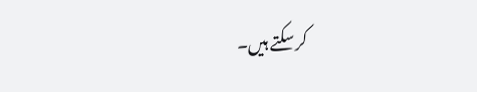کر سکتے ہیں۔